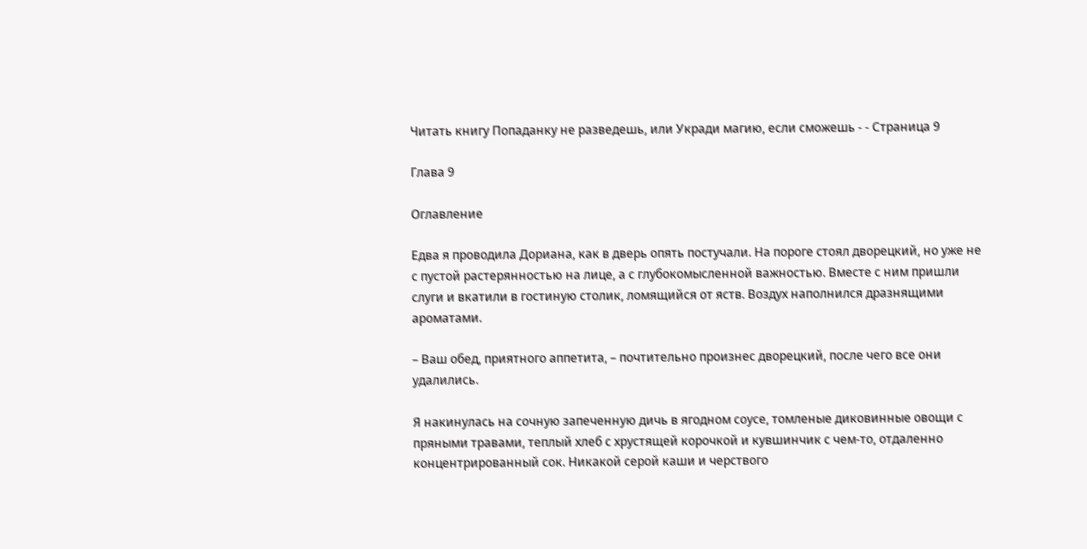Читать книгу Попаданку не разведешь, или Укради магию, если сможешь - - Страница 9

Глава 9

Оглавление

Едва я проводила Дориана, как в дверь опять постучали. На пороге стоял дворецкий, но уже не с пустой растерянностью на лице, а с глубокомысленной важностью. Вместе с ним пришли слуги и вкатили в гостиную столик, ломящийся от яств. Воздух наполнился дразнящими ароматами.

– Ваш обед, приятного аппетита, – почтительно произнес дворецкий, после чего все они удалились.

Я накинулась на сочную запеченную дичь в ягодном соусе, томленые диковинные овощи с пряными травами, теплый хлеб с хрустящей корочкой и кувшинчик с чем-то, отдаленно концентрированный сок. Никакой серой каши и черствого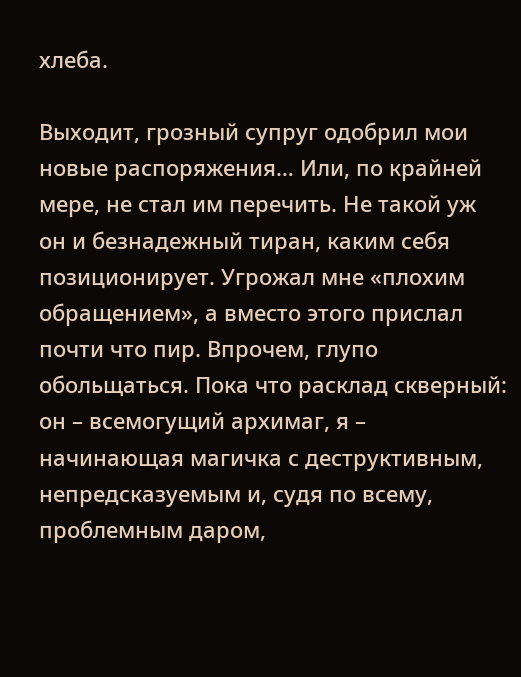хлеба.

Выходит, грозный супруг одобрил мои новые распоряжения… Или, по крайней мере, не стал им перечить. Не такой уж он и безнадежный тиран, каким себя позиционирует. Угрожал мне «плохим обращением», а вместо этого прислал почти что пир. Впрочем, глупо обольщаться. Пока что расклад скверный: он – всемогущий архимаг, я – начинающая магичка с деструктивным, непредсказуемым и, судя по всему, проблемным даром,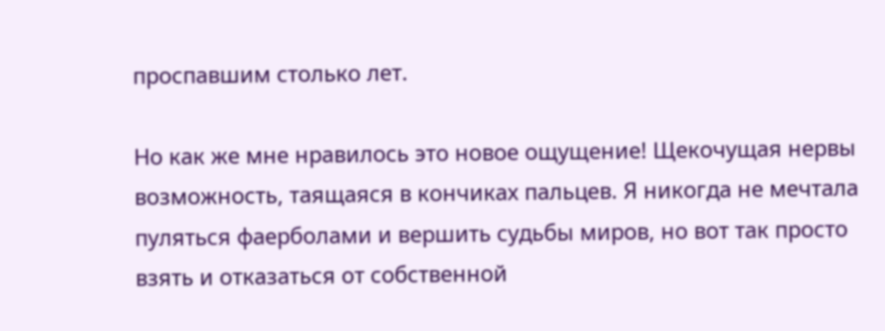проспавшим столько лет.

Но как же мне нравилось это новое ощущение! Щекочущая нервы возможность, таящаяся в кончиках пальцев. Я никогда не мечтала пуляться фаерболами и вершить судьбы миров, но вот так просто взять и отказаться от собственной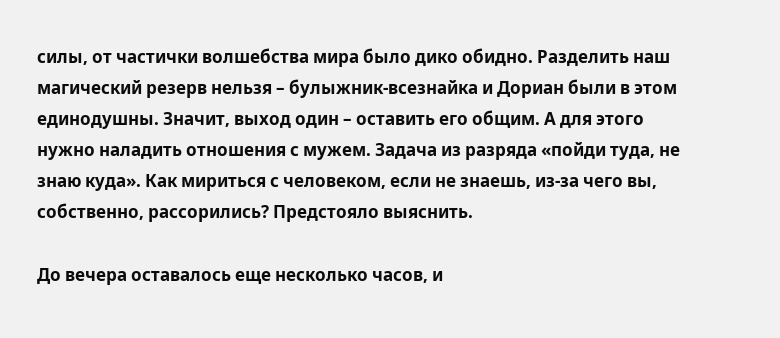силы, от частички волшебства мира было дико обидно. Разделить наш магический резерв нельзя – булыжник-всезнайка и Дориан были в этом единодушны. Значит, выход один – оставить его общим. А для этого нужно наладить отношения с мужем. Задача из разряда «пойди туда, не знаю куда». Как мириться с человеком, если не знаешь, из-за чего вы, собственно, рассорились? Предстояло выяснить.

До вечера оставалось еще несколько часов, и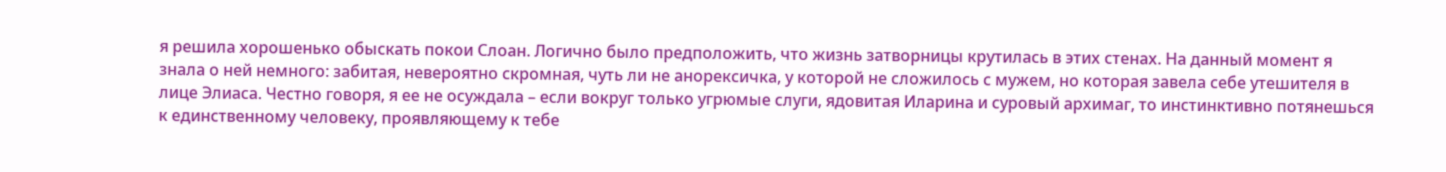я решила хорошенько обыскать покои Слоан. Логично было предположить, что жизнь затворницы крутилась в этих стенах. На данный момент я знала о ней немного: забитая, невероятно скромная, чуть ли не анорексичка, у которой не сложилось с мужем, но которая завела себе утешителя в лице Элиаса. Честно говоря, я ее не осуждала – если вокруг только угрюмые слуги, ядовитая Иларина и суровый архимаг, то инстинктивно потянешься к единственному человеку, проявляющему к тебе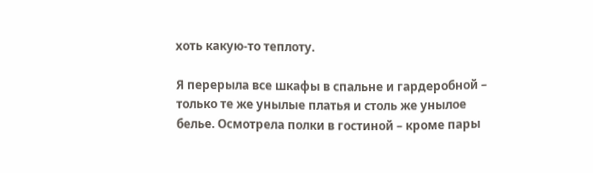хоть какую-то теплоту.

Я перерыла все шкафы в спальне и гардеробной – только те же унылые платья и столь же унылое белье. Осмотрела полки в гостиной – кроме пары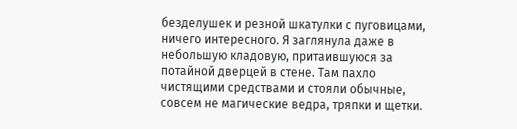безделушек и резной шкатулки с пуговицами, ничего интересного. Я заглянула даже в небольшую кладовую, притаившуюся за потайной дверцей в стене. Там пахло чистящими средствами и стояли обычные, совсем не магические ведра, тряпки и щетки.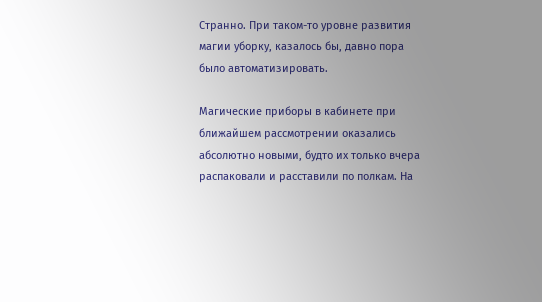Странно. При таком-то уровне развития магии уборку, казалось бы, давно пора было автоматизировать.

Магические приборы в кабинете при ближайшем рассмотрении оказались абсолютно новыми, будто их только вчера распаковали и расставили по полкам. На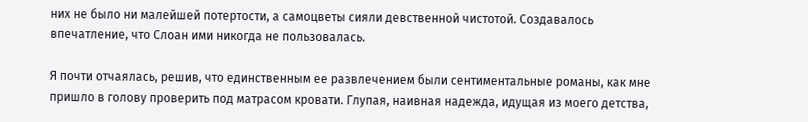них не было ни малейшей потертости, а самоцветы сияли девственной чистотой. Создавалось впечатление, что Слоан ими никогда не пользовалась.

Я почти отчаялась, решив, что единственным ее развлечением были сентиментальные романы, как мне пришло в голову проверить под матрасом кровати. Глупая, наивная надежда, идущая из моего детства,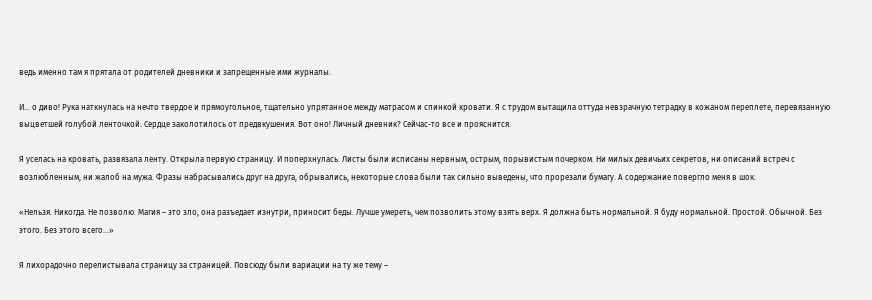ведь именно там я прятала от родителей дневники и запрещенные ими журналы.

И… о диво! Рука наткнулась на нечто твердое и прямоугольное, тщательно упрятанное между матрасом и спинкой кровати. Я с трудом вытащила оттуда невзрачную тетрадку в кожаном переплете, перевязанную выцветшей голубой ленточкой. Сердце заколотилось от предвкушения. Вот оно! Личный дневник? Сейчас-то все и прояснится.

Я уселась на кровать, развязала ленту. Открыла первую страницу. И поперхнулась. Листы были исписаны нервным, острым, порывистым почерком. Ни милых девичьих секретов, ни описаний встреч с возлюбленным, ни жалоб на мужа. Фразы набрасывались друг на друга, обрывались, некоторые слова были так сильно выведены, что прорезали бумагу. А содержание повергло меня в шок.

«Нельзя. Никогда. Не позволю. Магия – это зло, она разъедает изнутри, приносит беды. Лучше умереть, чем позволить этому взять верх. Я должна быть нормальной. Я буду нормальной. Простой. Обычной. Без этого. Без этого всего…»

Я лихорадочно перелистывала страницу за страницей. Повсюду были вариации на ту же тему –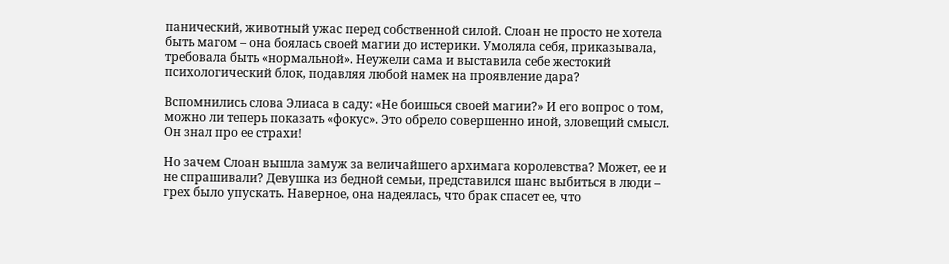панический, животный ужас перед собственной силой. Слоан не просто не хотела быть магом – она боялась своей магии до истерики. Умоляла себя, приказывала, требовала быть «нормальной». Неужели сама и выставила себе жестокий психологический блок, подавляя любой намек на проявление дара?

Вспомнились слова Элиаса в саду: «Не боишься своей магии?» И его вопрос о том, можно ли теперь показать «фокус». Это обрело совершенно иной, зловещий смысл. Он знал про ее страхи!

Но зачем Слоан вышла замуж за величайшего архимага королевства? Может, ее и не спрашивали? Девушка из бедной семьи, представился шанс выбиться в люди – грех было упускать. Наверное, она надеялась, что брак спасет ее, что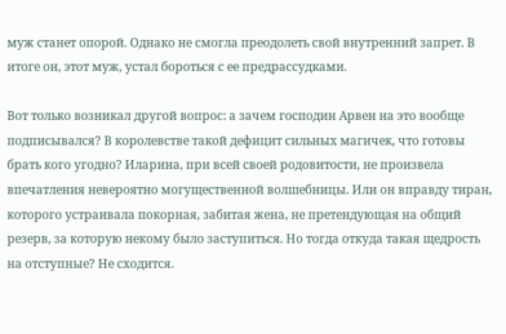муж станет опорой. Однако не смогла преодолеть свой внутренний запрет. В итоге он, этот муж, устал бороться с ее предрассудками.

Вот только возникал другой вопрос: а зачем господин Арвен на это вообще подписывался? В королевстве такой дефицит сильных магичек, что готовы брать кого угодно? Иларина, при всей своей родовитости, не произвела впечатления невероятно могущественной волшебницы. Или он вправду тиран, которого устраивала покорная, забитая жена, не претендующая на общий резерв, за которую некому было заступиться. Но тогда откуда такая щедрость на отступные? Не сходится.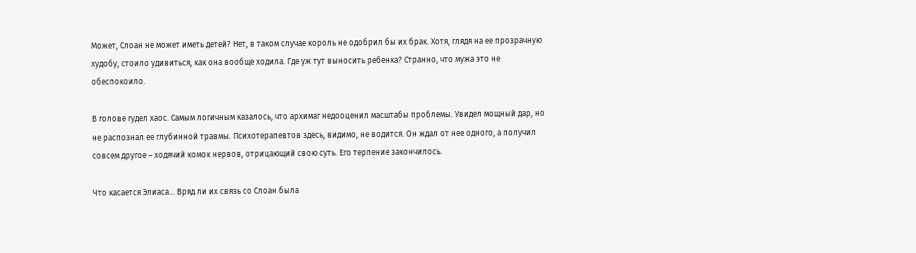Может, Слоан не может иметь детей? Нет, в таком случае король не одобрил бы их брак. Хотя, глядя на ее прозрачную худобу, стоило удивиться, как она вообще ходила. Где уж тут выносить ребенка? Странно, что мужа это не обеспокоило.

В голове гудел хаос. Самым логичным казалось, что архимаг недооценил масштабы проблемы. Увидел мощный дар, но не распознал ее глубинной травмы. Психотерапевтов здесь, видимо, не водится. Он ждал от нее одного, а получил совсем другое – ходячий комок нервов, отрицающий свою суть. Его терпение закончилось.

Что касается Элиаса… Вряд ли их связь со Слоан была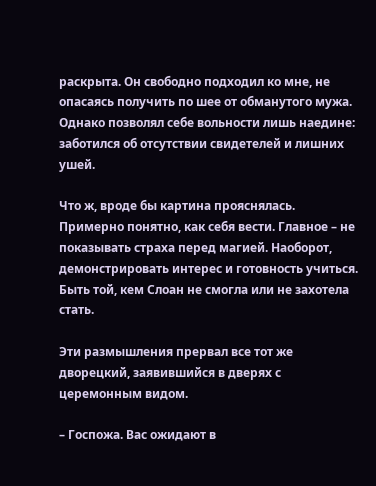раскрыта. Он свободно подходил ко мне, не опасаясь получить по шее от обманутого мужа. Однако позволял себе вольности лишь наедине: заботился об отсутствии свидетелей и лишних ушей.

Что ж, вроде бы картина прояснялась. Примерно понятно, как себя вести. Главное – не показывать страха перед магией. Наоборот, демонстрировать интерес и готовность учиться. Быть той, кем Слоан не смогла или не захотела стать.

Эти размышления прервал все тот же дворецкий, заявившийся в дверях с церемонным видом.

– Госпожа. Вас ожидают в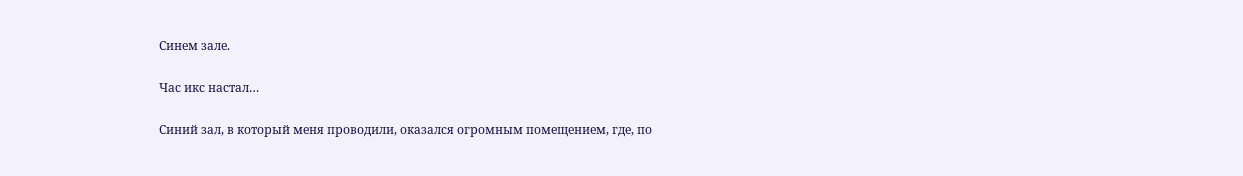Синем зале.

Час икс настал…

Синий зал, в который меня проводили, оказался огромным помещением, где, по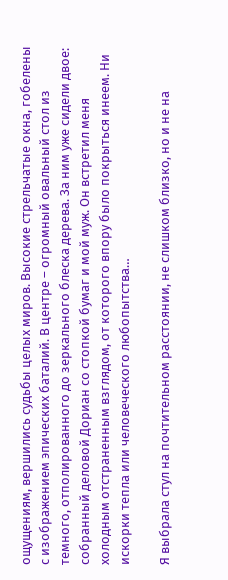ощущениям, вершились судьбы целых миров. Высокие стрельчатые окна, гобелены с изображением эпических баталий. В центре – огромный овальный стол из темного, отполированного до зеркального блеска дерева. За ним уже сидели двое: собранный деловой Дориан со стопкой бумаг и мой муж. Он встретил меня холодным отстраненным взглядом, от которого впору было покрыться инеем. Ни искорки тепла или человеческого любопытства…

Я выбрала стул на почтительном расстоянии, не слишком близко, но и не на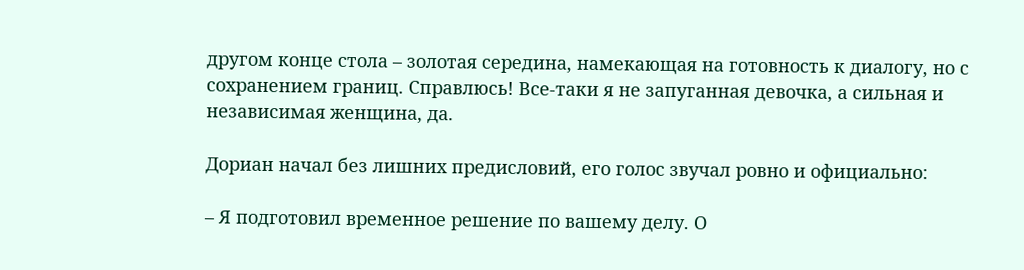другом конце стола – золотая середина, намекающая на готовность к диалогу, но с сохранением границ. Справлюсь! Все-таки я не запуганная девочка, а сильная и независимая женщина, да.

Дориан начал без лишних предисловий, его голос звучал ровно и официально:

– Я подготовил временное решение по вашему делу. О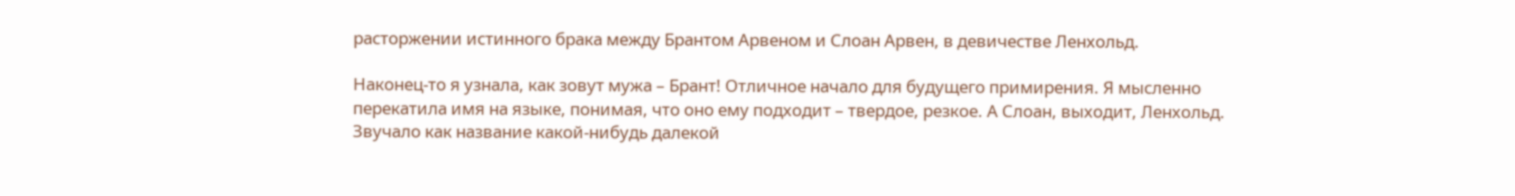расторжении истинного брака между Брантом Арвеном и Слоан Арвен, в девичестве Ленхольд.

Наконец-то я узнала, как зовут мужа – Брант! Отличное начало для будущего примирения. Я мысленно перекатила имя на языке, понимая, что оно ему подходит – твердое, резкое. А Слоан, выходит, Ленхольд. Звучало как название какой-нибудь далекой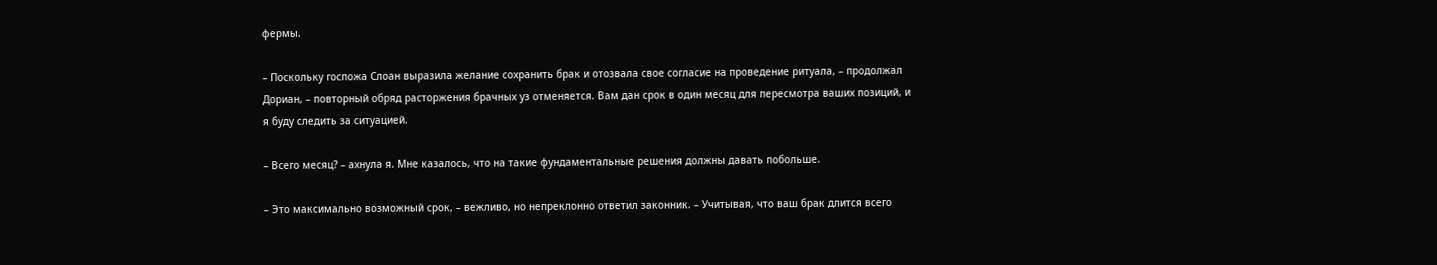фермы.

– Поскольку госпожа Слоан выразила желание сохранить брак и отозвала свое согласие на проведение ритуала, – продолжал Дориан, – повторный обряд расторжения брачных уз отменяется. Вам дан срок в один месяц для пересмотра ваших позиций, и я буду следить за ситуацией.

– Всего месяц? – ахнула я. Мне казалось, что на такие фундаментальные решения должны давать побольше.

– Это максимально возможный срок, – вежливо, но непреклонно ответил законник. – Учитывая, что ваш брак длится всего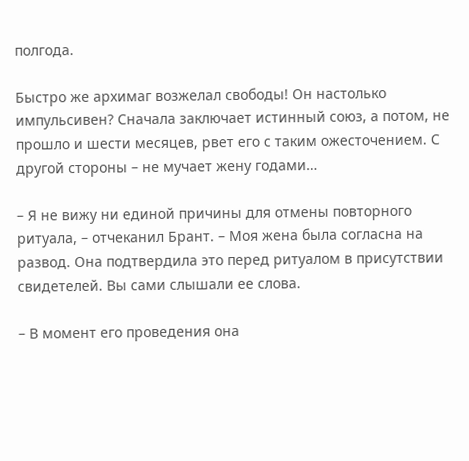полгода.

Быстро же архимаг возжелал свободы! Он настолько импульсивен? Сначала заключает истинный союз, а потом, не прошло и шести месяцев, рвет его с таким ожесточением. С другой стороны – не мучает жену годами…

– Я не вижу ни единой причины для отмены повторного ритуала, – отчеканил Брант. – Моя жена была согласна на развод. Она подтвердила это перед ритуалом в присутствии свидетелей. Вы сами слышали ее слова.

– В момент его проведения она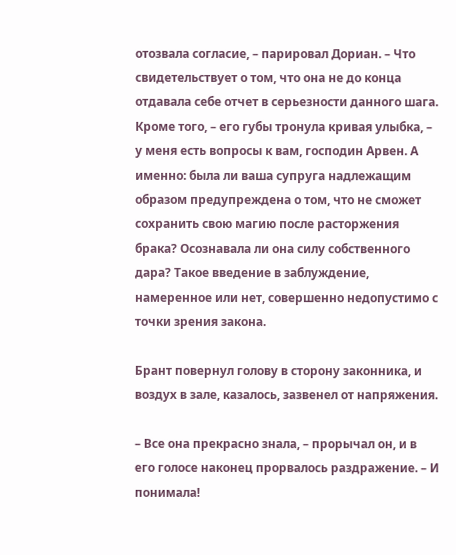отозвала согласие, – парировал Дориан. – Что свидетельствует о том, что она не до конца отдавала себе отчет в серьезности данного шага. Кроме того, – его губы тронула кривая улыбка, – у меня есть вопросы к вам, господин Арвен. А именно: была ли ваша супруга надлежащим образом предупреждена о том, что не сможет сохранить свою магию после расторжения брака? Осознавала ли она силу собственного дара? Такое введение в заблуждение, намеренное или нет, совершенно недопустимо с точки зрения закона.

Брант повернул голову в сторону законника, и воздух в зале, казалось, зазвенел от напряжения.

– Все она прекрасно знала, – прорычал он, и в его голосе наконец прорвалось раздражение. – И понимала!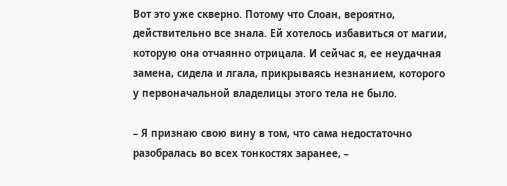Вот это уже скверно. Потому что Слоан, вероятно, действительно все знала. Ей хотелось избавиться от магии, которую она отчаянно отрицала. И сейчас я, ее неудачная замена, сидела и лгала, прикрываясь незнанием, которого у первоначальной владелицы этого тела не было.

– Я признаю свою вину в том, что сама недостаточно разобралась во всех тонкостях заранее, –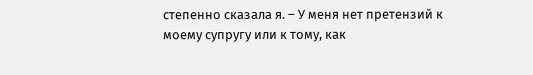степенно сказала я. – У меня нет претензий к моему супругу или к тому, как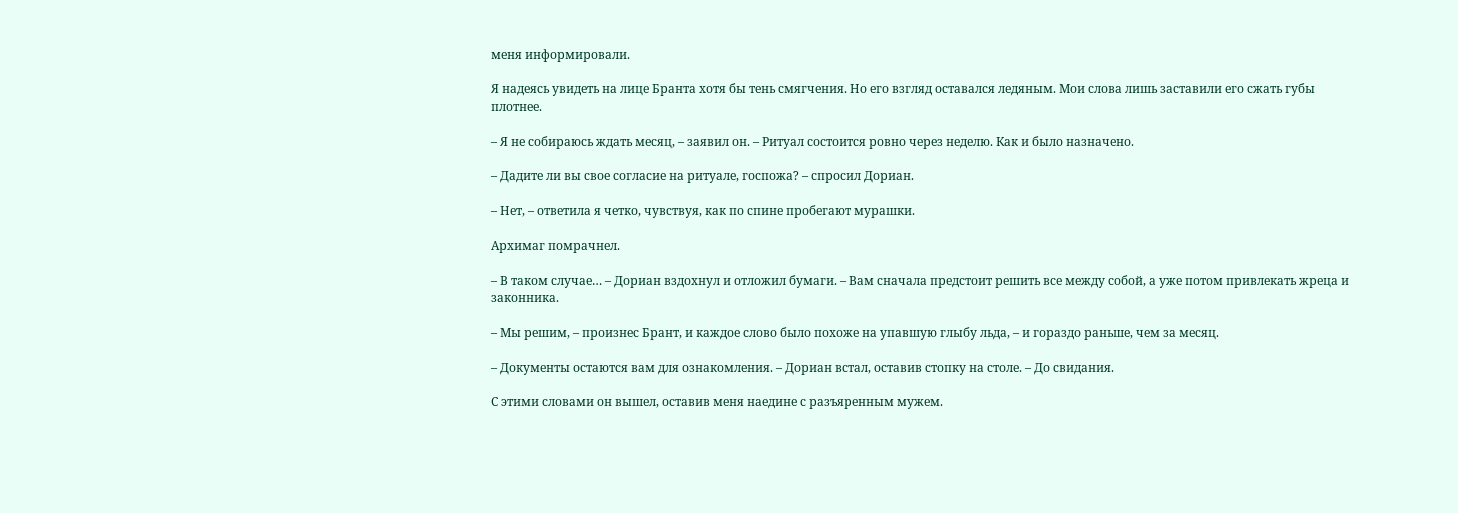меня информировали.

Я надеясь увидеть на лице Бранта хотя бы тень смягчения. Но его взгляд оставался ледяным. Мои слова лишь заставили его сжать губы плотнее.

– Я не собираюсь ждать месяц, – заявил он. – Ритуал состоится ровно через неделю. Как и было назначено.

– Дадите ли вы свое согласие на ритуале, госпожа? – спросил Дориан.

– Нет, – ответила я четко, чувствуя, как по спине пробегают мурашки.

Архимаг помрачнел.

– В таком случае… – Дориан вздохнул и отложил бумаги. – Вам сначала предстоит решить все между собой, а уже потом привлекать жреца и законника.

– Мы решим, – произнес Брант, и каждое слово было похоже на упавшую глыбу льда, – и гораздо раньше, чем за месяц.

– Документы остаются вам для ознакомления. – Дориан встал, оставив стопку на столе. – До свидания.

С этими словами он вышел, оставив меня наедине с разъяренным мужем.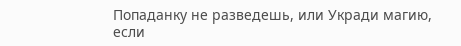Попаданку не разведешь, или Укради магию, если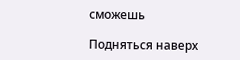сможешь

Подняться наверх